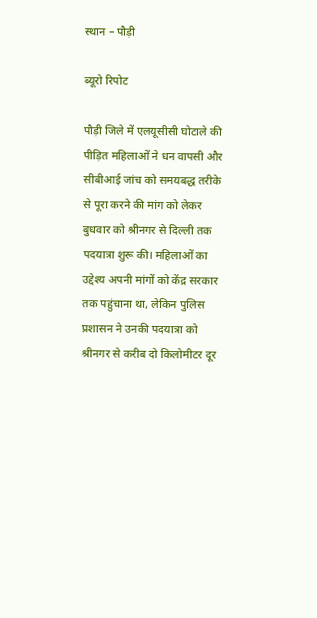स्थान – पौड़ी

ब्यूरो रिपोट

पौड़ी जिले में एलयूसीसी घोटाले की पीड़ित महिलाओं ने धन वापसी और सीबीआई जांच को समयबद्ध तरीके से पूरा करने की मांग को लेकर बुधवार को श्रीनगर से दिल्ली तक पदयात्रा शुरू की। महिलाओं का उद्देश्य अपनी मांगों को केंद्र सरकार तक पहुंचाना था, लेकिन पुलिस प्रशासन ने उनकी पदयात्रा को श्रीनगर से करीब दो किलोमीटर दूर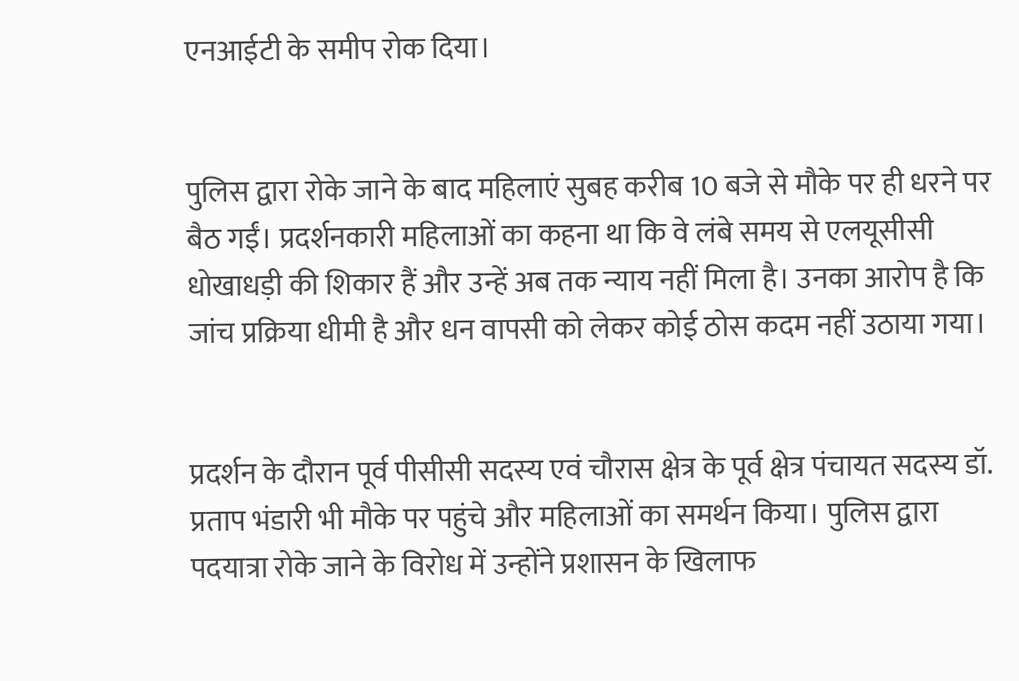एनआईटी के समीप रोक दिया।


पुलिस द्वारा रोके जाने के बाद महिलाएं सुबह करीब 10 बजे से मौके पर ही धरने पर बैठ गईं। प्रदर्शनकारी महिलाओं का कहना था कि वे लंबे समय से एलयूसीसी धोखाधड़ी की शिकार हैं और उन्हें अब तक न्याय नहीं मिला है। उनका आरोप है कि जांच प्रक्रिया धीमी है और धन वापसी को लेकर कोई ठोस कदम नहीं उठाया गया।


प्रदर्शन के दौरान पूर्व पीसीसी सदस्य एवं चौरास क्षेत्र के पूर्व क्षेत्र पंचायत सदस्य डॉ. प्रताप भंडारी भी मौके पर पहुंचे और महिलाओं का समर्थन किया। पुलिस द्वारा पदयात्रा रोके जाने के विरोध में उन्होंने प्रशासन के खिलाफ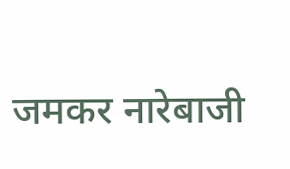जमकर नारेबाजी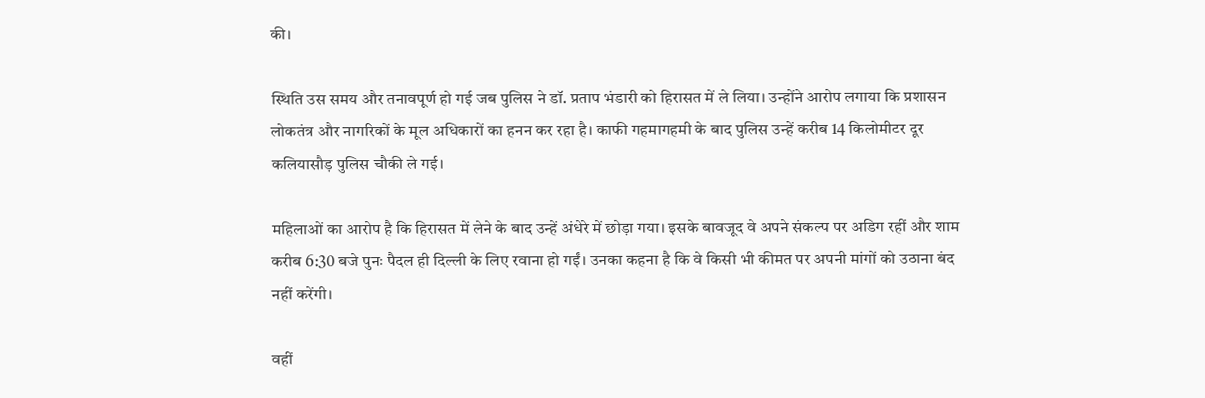की।

स्थिति उस समय और तनावपूर्ण हो गई जब पुलिस ने डॉ. प्रताप भंडारी को हिरासत में ले लिया। उन्होंने आरोप लगाया कि प्रशासन लोकतंत्र और नागरिकों के मूल अधिकारों का हनन कर रहा है। काफी गहमागहमी के बाद पुलिस उन्हें करीब 14 किलोमीटर दूर कलियासौड़ पुलिस चौकी ले गई।

महिलाओं का आरोप है कि हिरासत में लेने के बाद उन्हें अंधेरे में छोड़ा गया। इसके बावजूद वे अपने संकल्प पर अडिग रहीं और शाम करीब 6:30 बजे पुनः पैदल ही दिल्ली के लिए रवाना हो गईं। उनका कहना है कि वे किसी भी कीमत पर अपनी मांगों को उठाना बंद नहीं करेंगी।

वहीं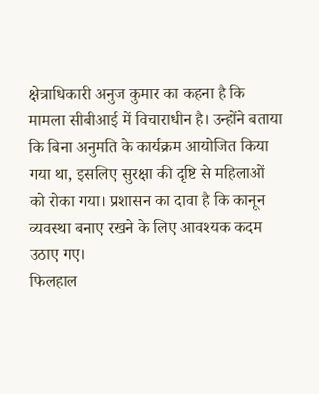क्षेत्राधिकारी अनुज कुमार का कहना है कि मामला सीबीआई में विचाराधीन है। उन्होंने बताया कि बिना अनुमति के कार्यक्रम आयोजित किया गया था, इसलिए सुरक्षा की दृष्टि से महिलाओं को रोका गया। प्रशासन का दावा है कि कानून व्यवस्था बनाए रखने के लिए आवश्यक कदम उठाए गए।
फिलहाल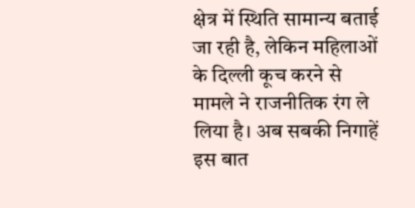क्षेत्र में स्थिति सामान्य बताई जा रही है, लेकिन महिलाओं के दिल्ली कूच करने से मामले ने राजनीतिक रंग ले लिया है। अब सबकी निगाहें इस बात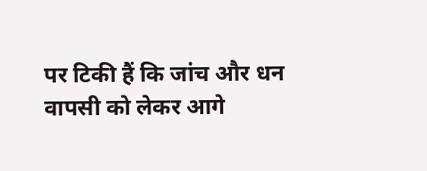पर टिकी हैं कि जांच और धन वापसी को लेकर आगे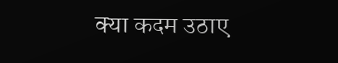क्या कदम उठाए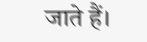जाते हैं।